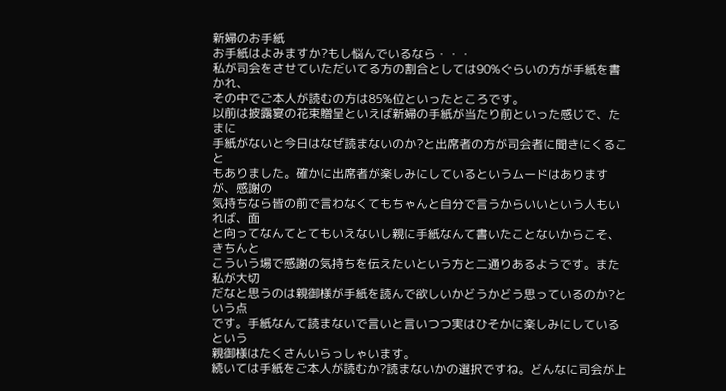新婦のお手紙
お手紙はよみますか?もし悩んでいるなら・・・
私が司会をさせていただいてる方の割合としては90%ぐらいの方が手紙を書かれ、
その中でご本人が読むの方は85%位といったところです。
以前は披露宴の花束贈呈といえば新婦の手紙が当たり前といった感じで、たまに
手紙がないと今日はなぜ読まないのか?と出席者の方が司会者に聞きにくること
もありました。確かに出席者が楽しみにしているというムードはありますが、感謝の
気持ちなら皆の前で言わなくてもちゃんと自分で言うからいいという人もいれば、面
と向ってなんてとてもいえないし親に手紙なんて書いたことないからこそ、きちんと
こういう場で感謝の気持ちを伝えたいという方と二通りあるようです。また私が大切
だなと思うのは親御様が手紙を読んで欲しいかどうかどう思っているのか?という点
です。手紙なんて読まないで言いと言いつつ実はひそかに楽しみにしているという
親御様はたくさんいらっしゃいます。
続いては手紙をご本人が読むか?読まないかの選択ですね。どんなに司会が上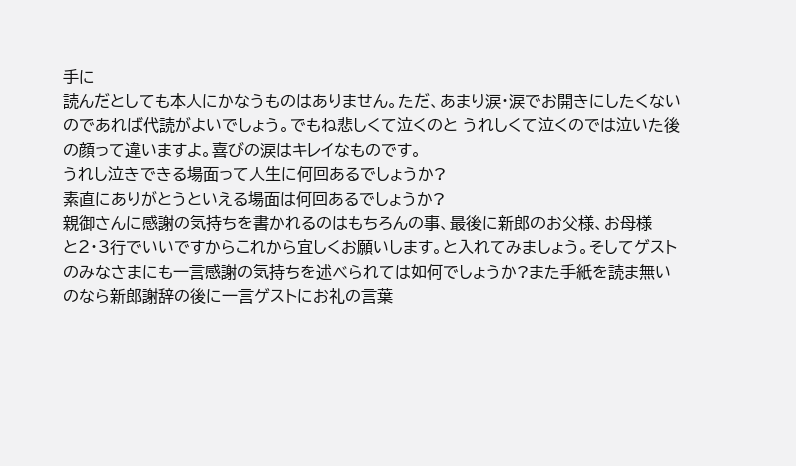手に
読んだとしても本人にかなうものはありません。ただ、あまり涙・涙でお開きにしたくない
のであれば代読がよいでしょう。でもね悲しくて泣くのと うれしくて泣くのでは泣いた後
の顔って違いますよ。喜びの涙はキレイなものです。
うれし泣きできる場面って人生に何回あるでしょうか?
素直にありがとうといえる場面は何回あるでしょうか?
親御さんに感謝の気持ちを書かれるのはもちろんの事、最後に新郎のお父様、お母様
と2・3行でいいですからこれから宜しくお願いします。と入れてみましょう。そしてゲスト
のみなさまにも一言感謝の気持ちを述べられては如何でしょうか?また手紙を読ま無い
のなら新郎謝辞の後に一言ゲストにお礼の言葉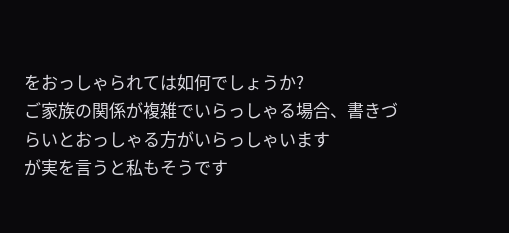をおっしゃられては如何でしょうか?
ご家族の関係が複雑でいらっしゃる場合、書きづらいとおっしゃる方がいらっしゃいます
が実を言うと私もそうです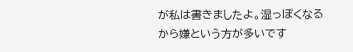が私は書きましたよ。湿っぽくなるから嫌という方が多いです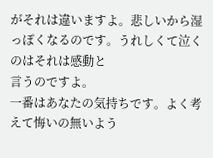がそれは違いますよ。悲しいから湿っぽくなるのです。うれしくて泣くのはそれは感動と
言うのですよ。
一番はあなたの気持ちです。よく考えて悔いの無いよう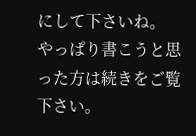にして下さいね。
やっぱり書こうと思った方は続きをご覧下さい。